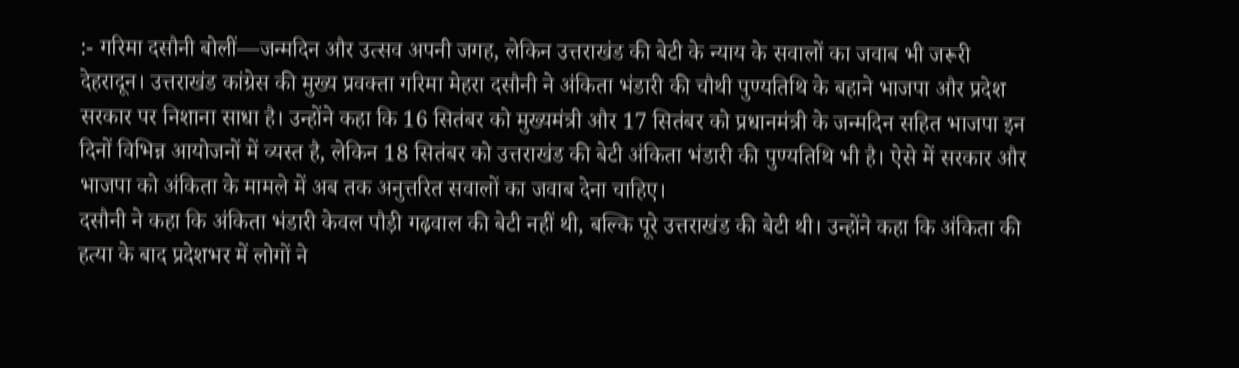:- गरिमा दसौनी बोलीं—जन्मदिन और उत्सव अपनी जगह, लेकिन उत्तराखंड की बेटी के न्याय के सवालों का जवाब भी जरूरी
देहरादून। उत्तराखंड कांग्रेस की मुख्य प्रवक्ता गरिमा मेहरा दसौनी ने अंकिता भंडारी की चौथी पुण्यतिथि के बहाने भाजपा और प्रदेश सरकार पर निशाना साधा है। उन्होंने कहा कि 16 सितंबर को मुख्यमंत्री और 17 सितंबर को प्रधानमंत्री के जन्मदिन सहित भाजपा इन दिनों विभिन्न आयोजनों में व्यस्त है, लेकिन 18 सितंबर को उत्तराखंड की बेटी अंकिता भंडारी की पुण्यतिथि भी है। ऐसे में सरकार और भाजपा को अंकिता के मामले में अब तक अनुत्तरित सवालों का जवाब देना चाहिए।
दसौनी ने कहा कि अंकिता भंडारी केवल पौड़ी गढ़वाल की बेटी नहीं थी, बल्कि पूरे उत्तराखंड की बेटी थी। उन्होंने कहा कि अंकिता की हत्या के बाद प्रदेशभर में लोगों ने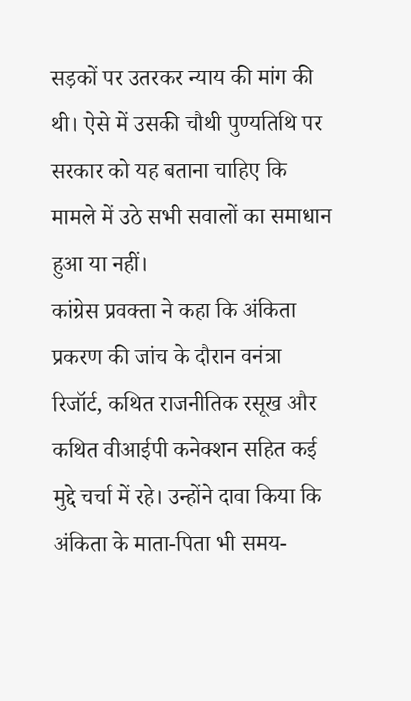सड़कों पर उतरकर न्याय की मांग की थी। ऐसे में उसकी चौथी पुण्यतिथि पर सरकार को यह बताना चाहिए कि मामले में उठे सभी सवालों का समाधान हुआ या नहीं।
कांग्रेस प्रवक्ता ने कहा कि अंकिता प्रकरण की जांच के दौरान वनंत्रा रिजॉर्ट, कथित राजनीतिक रसूख और कथित वीआईपी कनेक्शन सहित कई मुद्दे चर्चा में रहे। उन्होंने दावा किया कि अंकिता के माता-पिता भी समय-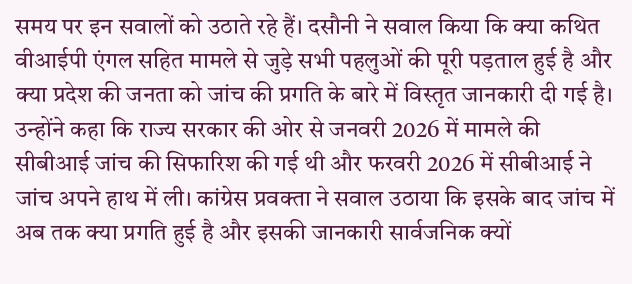समय पर इन सवालों को उठाते रहे हैं। दसौनी ने सवाल किया कि क्या कथित वीआईपी एंगल सहित मामले से जुड़े सभी पहलुओं की पूरी पड़ताल हुई है और क्या प्रदेश की जनता को जांच की प्रगति के बारे में विस्तृत जानकारी दी गई है।
उन्होंने कहा कि राज्य सरकार की ओर से जनवरी 2026 में मामले की सीबीआई जांच की सिफारिश की गई थी और फरवरी 2026 में सीबीआई ने जांच अपने हाथ में ली। कांग्रेस प्रवक्ता ने सवाल उठाया कि इसके बाद जांच में अब तक क्या प्रगति हुई है और इसकी जानकारी सार्वजनिक क्यों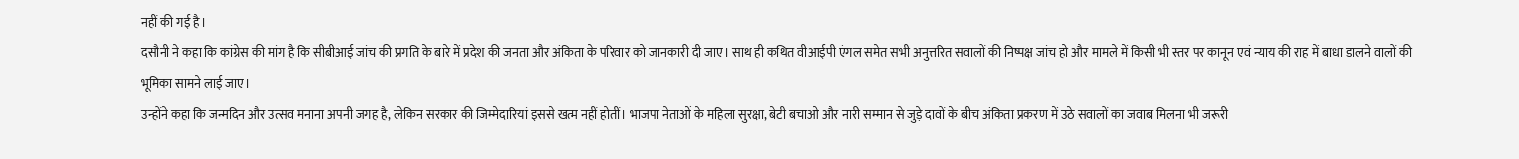नहीं की गई है।
दसौनी ने कहा कि कांग्रेस की मांग है कि सीबीआई जांच की प्रगति के बारे में प्रदेश की जनता और अंकिता के परिवार को जानकारी दी जाए। साथ ही कथित वीआईपी एंगल समेत सभी अनुत्तरित सवालों की निष्पक्ष जांच हो और मामले में किसी भी स्तर पर कानून एवं न्याय की राह में बाधा डालने वालों की भूमिका सामने लाई जाए।
उन्होंने कहा कि जन्मदिन और उत्सव मनाना अपनी जगह है, लेकिन सरकार की जिम्मेदारियां इससे खत्म नहीं होतीं। भाजपा नेताओं के महिला सुरक्षा, बेटी बचाओ और नारी सम्मान से जुड़े दावों के बीच अंकिता प्रकरण में उठे सवालों का जवाब मिलना भी जरूरी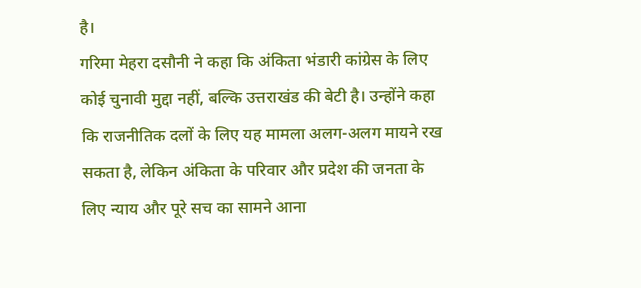है।
गरिमा मेहरा दसौनी ने कहा कि अंकिता भंडारी कांग्रेस के लिए कोई चुनावी मुद्दा नहीं, बल्कि उत्तराखंड की बेटी है। उन्होंने कहा कि राजनीतिक दलों के लिए यह मामला अलग-अलग मायने रख सकता है, लेकिन अंकिता के परिवार और प्रदेश की जनता के लिए न्याय और पूरे सच का सामने आना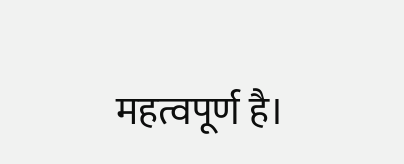महत्वपूर्ण है।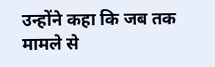उन्होंने कहा कि जब तक मामले से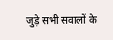जुड़े सभी सवालों के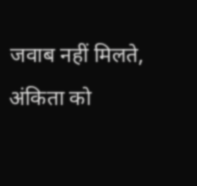जवाब नहीं मिलते, अंकिता को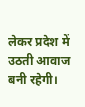लेकर प्रदेश में उठती आवाज बनी रहेगी।